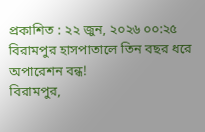প্রকাশিত : ২২ জুন, ২০২৬ ০০:২৫
বিরামপুর হাসপাতালে তিন বছর ধরে অপারেশন বন্ধ!
বিরামপুর,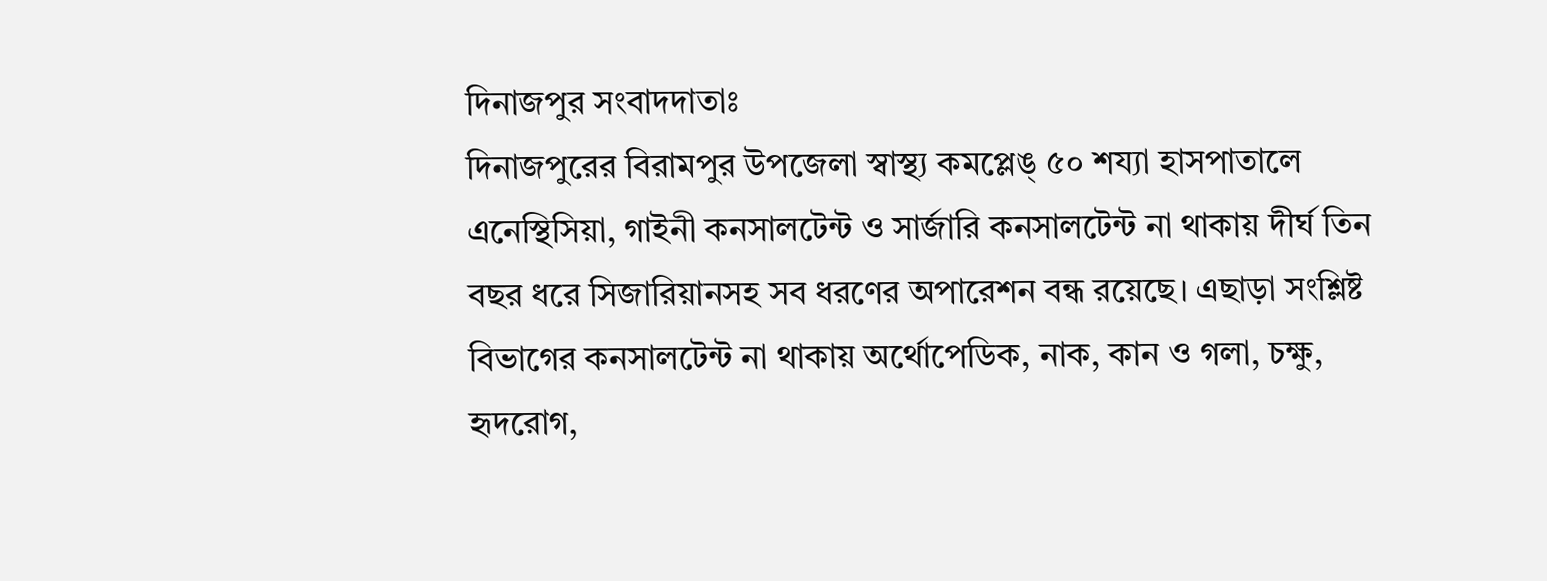দিনাজপুর সংবাদদাতাঃ
দিনাজপুরের বিরামপুর উপজেলা স্বাস্থ্য কমপ্লেঙ্ ৫০ শয্যা হাসপাতালে এনেস্থিসিয়া, গাইনী কনসালটেন্ট ও সার্জারি কনসালটেন্ট না থাকায় দীর্ঘ তিন বছর ধরে সিজারিয়ানসহ সব ধরণের অপারেশন বন্ধ রয়েছে। এছাড়া সংশ্লিষ্ট বিভাগের কনসালটেন্ট না থাকায় অর্থোপেডিক, নাক, কান ও গলা, চক্ষু, হৃদরোগ,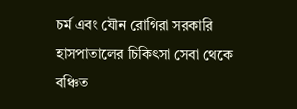চর্ম এবং যৌন রোগিরা সরকারি হাসপাতালের চিকিৎসা সেবা থেকে বঞ্চিত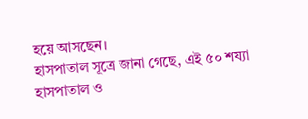হয়ে আসছেন।
হাসপাতাল সূত্রে জানা গেছে, এই ৫০ শয্যা হাসপাতাল ও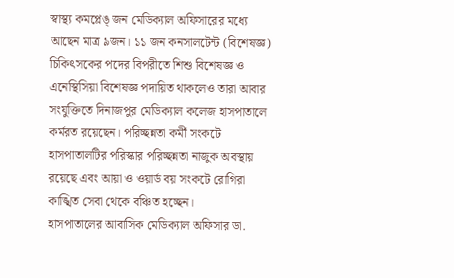স্বাস্থ্য কমপ্লেঙ্ জন মেডিক্যাল অফিসারের মধ্যে আছেন মাত্র ৯জন। ১১ জন কনসালটেন্ট (বিশেষজ্ঞ) চিকিৎসকের পদের বিপরীতে শিশু বিশেষজ্ঞ ও এনেস্থিসিয়া বিশেষজ্ঞ পদায়িত থাকলেও তারা আবার সংযুক্তিতে দিনাজপুর মেডিক্যাল কলেজ হাসপাতালে কর্মরত রয়েছেন। পরিচ্ছন্নতা কর্মী সংকটে হাসপাতালটির পরিস্কার পরিচ্ছন্নতা নাজুক অবস্থায় রয়েছে এবং আয়া ও ওয়ার্ড বয় সংকটে রোগিরা কাঙ্খিত সেবা থেকে বঞ্চিত হচ্ছেন।
হাসপাতালের আবাসিক মেডিক্যাল অফিসার ডা.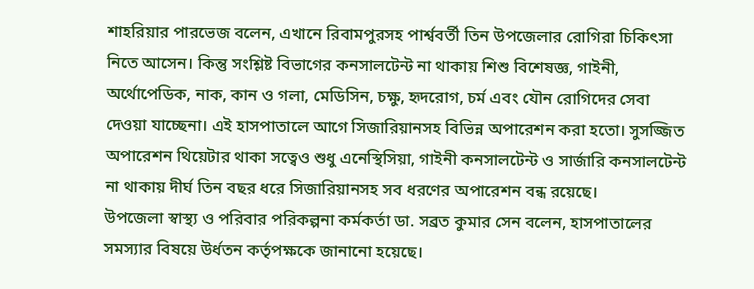শাহরিয়ার পারভেজ বলেন, এখানে রিবামপুরসহ পার্শ্ববর্তী তিন উপজেলার রোগিরা চিকিৎসা নিতে আসেন। কিন্তু সংশ্লিষ্ট বিভাগের কনসালটেন্ট না থাকায় শিশু বিশেষজ্ঞ, গাইনী, অর্থোপেডিক, নাক, কান ও গলা, মেডিসিন, চক্ষু, হৃদরোগ, চর্ম এবং যৌন রোগিদের সেবা দেওয়া যাচ্ছেনা। এই হাসপাতালে আগে সিজারিয়ানসহ বিভিন্ন অপারেশন করা হতো। সুসজ্জিত অপারেশন থিয়েটার থাকা সত্বেও শুধু এনেস্থিসিয়া, গাইনী কনসালটেন্ট ও সার্জারি কনসালটেন্ট না থাকায় দীর্ঘ তিন বছর ধরে সিজারিয়ানসহ সব ধরণের অপারেশন বন্ধ রয়েছে।
উপজেলা স্বাস্থ্য ও পরিবার পরিকল্পনা কর্মকর্তা ডা. সব্রত কুমার সেন বলেন, হাসপাতালের সমস্যার বিষয়ে উর্ধতন কর্তৃপক্ষকে জানানো হয়েছে।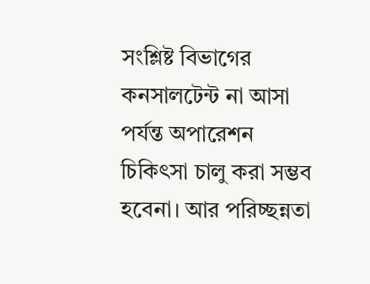সংশ্লিষ্ট বিভাগের কনসালটেন্ট না আসা পর্যন্ত অপারেশন চিকিৎসা চালু করা সম্ভব হবেনা। আর পরিচ্ছন্নতা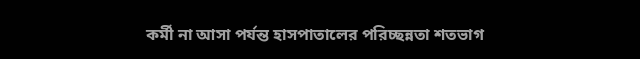কর্মী না আসা পর্যন্ত হাসপাতালের পরিচ্ছন্নতা শতভাগ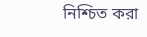নিশ্চিত করা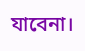যাবেনা।